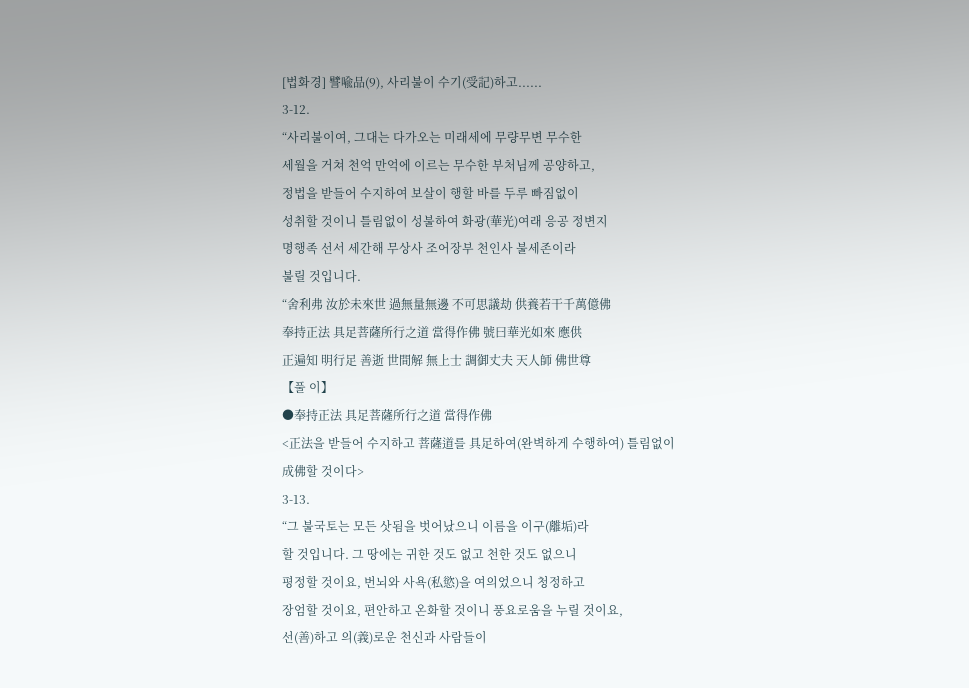[법화경] 譬喩品(9), 사리불이 수기(受記)하고......
3-12.
“사리불이여, 그대는 다가오는 미래세에 무량무변 무수한
세월을 거쳐 천억 만억에 이르는 무수한 부처님께 공양하고,
정법을 받들어 수지하여 보살이 행할 바를 두루 빠짐없이
성취할 것이니 틀림없이 성불하여 화광(華光)여래 응공 정변지
명행족 선서 세간해 무상사 조어장부 천인사 불세존이라
불릴 것입니다.
“舍利弗 汝於未來世 過無量無邊 不可思議劫 供養若干千萬億佛
奉持正法 具足菩薩所行之道 當得作佛 號曰華光如來 應供
正遍知 明行足 善逝 世間解 無上士 調御丈夫 天人師 佛世尊
【풀 이】
●奉持正法 具足菩薩所行之道 當得作佛
<正法을 받들어 수지하고 菩薩道를 具足하여(완벽하게 수행하여) 틀림없이
成佛할 것이다>
3-13.
“그 불국토는 모든 삿됨을 벗어났으니 이름을 이구(離垢)라
할 것입니다. 그 땅에는 귀한 것도 없고 천한 것도 없으니
평정할 것이요, 번뇌와 사욕(私慾)을 여의었으니 청정하고
장엄할 것이요, 편안하고 온화할 것이니 풍요로움을 누릴 것이요,
선(善)하고 의(義)로운 천신과 사람들이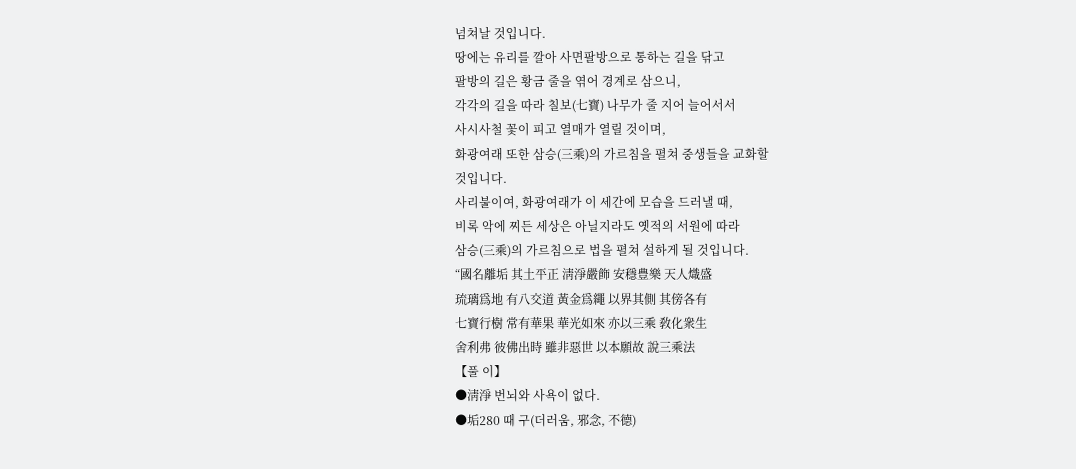넘쳐날 것입니다.
땅에는 유리를 깔아 사면팔방으로 통하는 길을 닦고
팔방의 길은 황금 줄을 엮어 경계로 삼으니,
각각의 길을 따라 칠보(七寶) 나무가 줄 지어 늘어서서
사시사철 꽃이 피고 열매가 열릴 것이며,
화광여래 또한 삼승(三乘)의 가르침을 펼쳐 중생들을 교화할
것입니다.
사리불이여, 화광여래가 이 세간에 모습을 드러낼 때,
비록 악에 찌든 세상은 아닐지라도 옛적의 서원에 따라
삼승(三乘)의 가르침으로 법을 펼쳐 설하게 될 것입니다.
“國名離垢 其土平正 淸淨嚴飾 安穩豊樂 天人熾盛
琉璃爲地 有八交道 黃金爲繩 以界其側 其傍各有
七寶行樹 常有華果 華光如來 亦以三乘 敎化衆生
舍利弗 彼佛出時 雖非惡世 以本願故 說三乘法
【풀 이】
●淸淨 번뇌와 사욕이 없다.
●垢280 때 구(더러움, 邪念, 不德)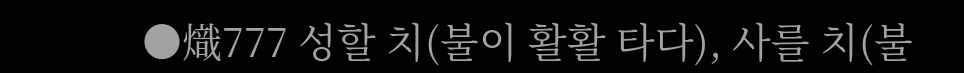●熾777 성할 치(불이 활활 타다), 사를 치(불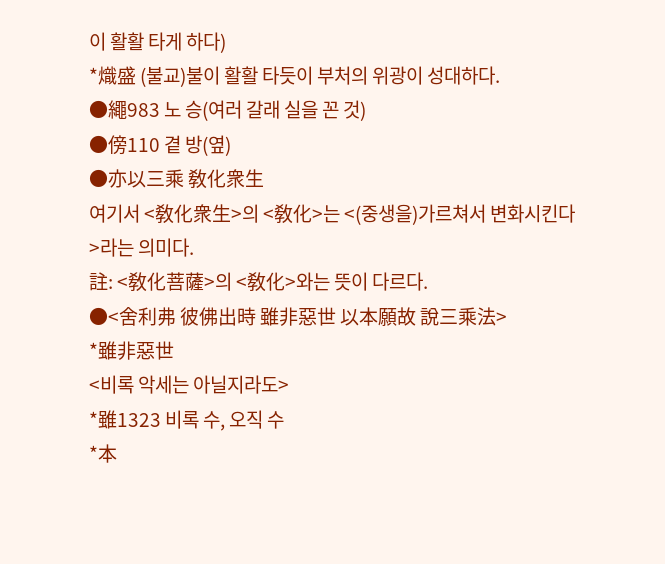이 활활 타게 하다)
*熾盛 (불교)불이 활활 타듯이 부처의 위광이 성대하다.
●繩983 노 승(여러 갈래 실을 꼰 것)
●傍110 곁 방(옆)
●亦以三乘 敎化衆生
여기서 <敎化衆生>의 <敎化>는 <(중생을)가르쳐서 변화시킨다>라는 의미다.
註: <敎化菩薩>의 <敎化>와는 뜻이 다르다.
●<舍利弗 彼佛出時 雖非惡世 以本願故 說三乘法>
*雖非惡世
<비록 악세는 아닐지라도>
*雖1323 비록 수, 오직 수
*本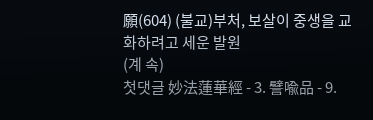願(604) (불교)부처, 보살이 중생을 교화하려고 세운 발원
(계 속)
첫댓글 妙法蓮華經 - 3. 譬喩品 - 9.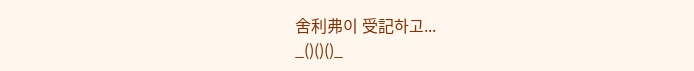舍利弗이 受記하고...
_()()()_